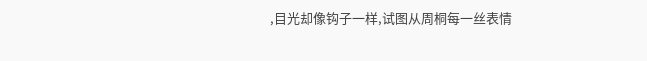,目光却像钩子一样,试图从周桐每一丝表情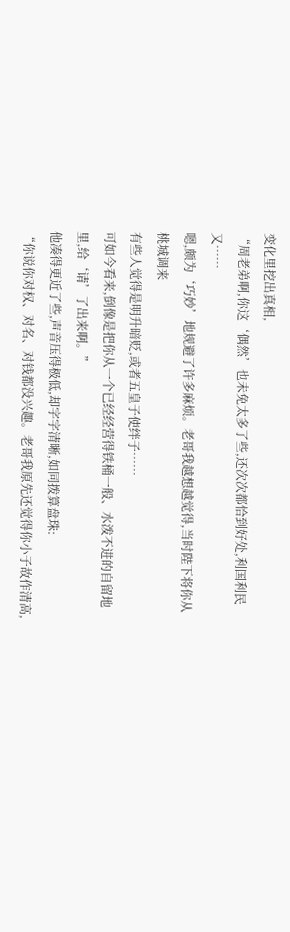变化里挖出真相,
“周老弟啊,你这‘偶然’也未免太多了些,还次次都恰到好处,利国利民又……
嗯,颇为‘巧妙’地规避了许多麻烦。老哥我越想越觉得,当时陛下将你从桃城调来
有些人觉得是明升暗贬,或者五皇子使绊子……
可如今看来,倒像是把你从一个已经经营得铁桶一般、水泼不进的自留地里,给‘请’了出来啊。”
他凑得更近了些,声音压得极低,却字字清晰,如同拨算盘珠:
“你说你对权、对名、对钱都没兴趣。老哥我原先还觉得你小子故作清高,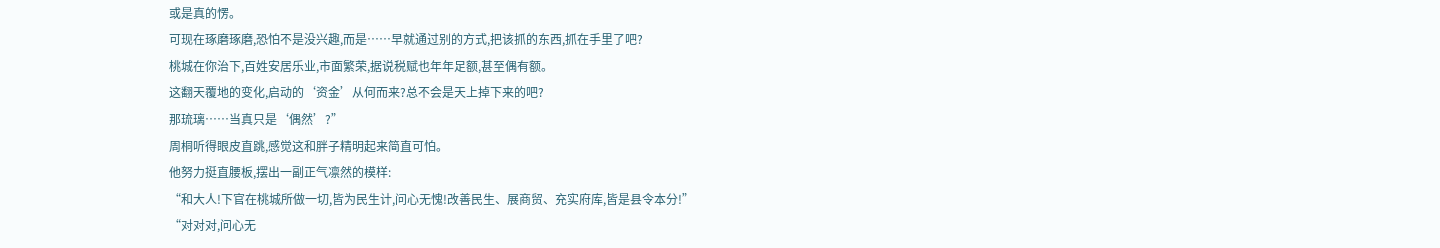或是真的愣。
可现在琢磨琢磨,恐怕不是没兴趣,而是……早就通过别的方式,把该抓的东西,抓在手里了吧?
桃城在你治下,百姓安居乐业,市面繁荣,据说税赋也年年足额,甚至偶有额。
这翻天覆地的变化,启动的‘资金’从何而来?总不会是天上掉下来的吧?
那琉璃……当真只是‘偶然’?”
周桐听得眼皮直跳,感觉这和胖子精明起来简直可怕。
他努力挺直腰板,摆出一副正气凛然的模样:
“和大人!下官在桃城所做一切,皆为民生计,问心无愧!改善民生、展商贸、充实府库,皆是县令本分!”
“对对对,问心无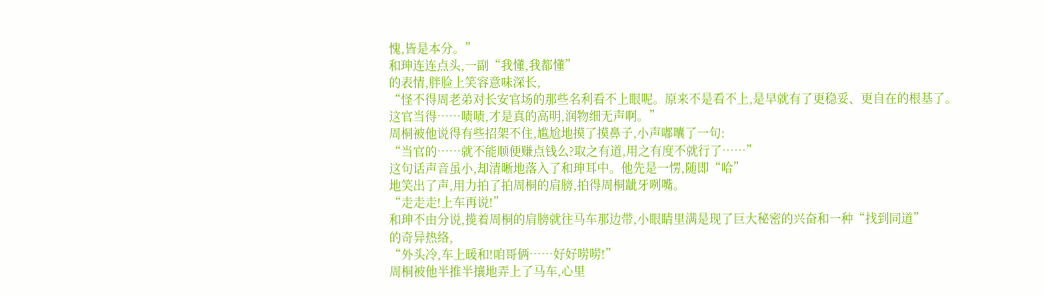愧,皆是本分。”
和珅连连点头,一副“我懂,我都懂”
的表情,胖脸上笑容意味深长,
“怪不得周老弟对长安官场的那些名利看不上眼呢。原来不是看不上,是早就有了更稳妥、更自在的根基了。
这官当得……啧啧,才是真的高明,润物细无声啊。”
周桐被他说得有些招架不住,尴尬地摸了摸鼻子,小声嘟囔了一句:
“当官的……就不能顺便赚点钱么?取之有道,用之有度不就行了……”
这句话声音虽小,却清晰地落入了和珅耳中。他先是一愣,随即“哈”
地笑出了声,用力拍了拍周桐的肩膀,拍得周桐龇牙咧嘴。
“走走走!上车再说!”
和珅不由分说,揽着周桐的肩膀就往马车那边带,小眼睛里满是现了巨大秘密的兴奋和一种“找到同道”
的奇异热络,
“外头冷,车上暖和!咱哥俩……好好唠唠!”
周桐被他半推半攘地弄上了马车,心里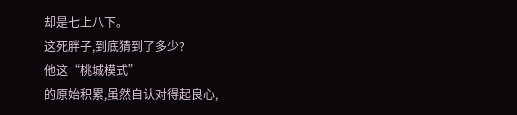却是七上八下。
这死胖子,到底猜到了多少?
他这“桃城模式”
的原始积累,虽然自认对得起良心,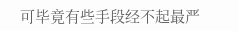可毕竟有些手段经不起最严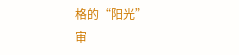格的“阳光”
审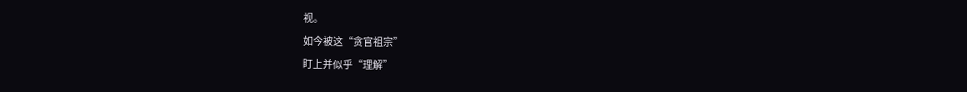视。
如今被这“贪官祖宗”
盯上并似乎“理解”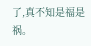了,真不知是福是祸。